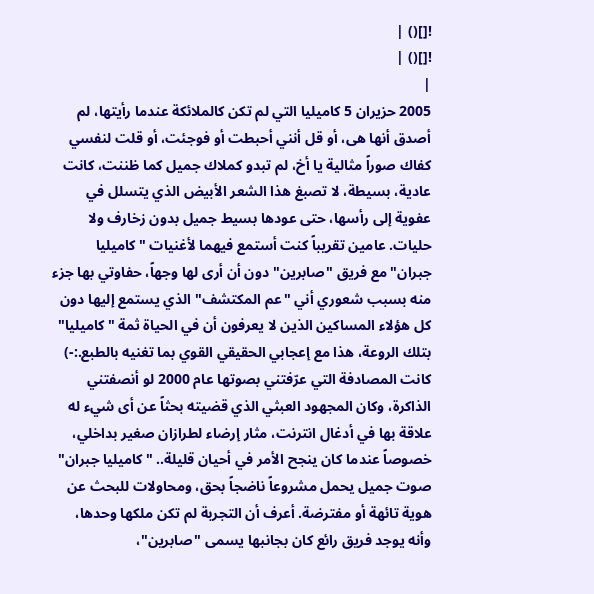![]() |
![]() |
|
2005 حزيران 5 كاميليا التي لم تكن كالملائكة عندما رأيتها، لم أصدق أنها هى، أو قل أنني أحبطت أو فوجئت، أو قلت لنفسي كفاك صوراً مثالية يا أخ، لم تبدو كملاك جميل كما ظننت، كانت عادية، بسيطة، لا تصبغ هذا الشعر الأبيض الذي يتسلل في عفوية إلى رأسها، حتى عودها بسيط جميل بدون زخارف ولا حليات. عامين تقريباً كنت أستمع فيهما لأغنيات "كاميليا جبران" مع فريق "صابرين" دون أن أرى لها وجهاً، حفاوتي بها جزء منه بسبب شعوري أني "عم المكتشف" الذي يستمع إليها دون كل هؤلاء المساكين الذين لا يعرفون أن في الحياة ثمة "كاميليا" بتلك الروعة، هذا مع إعجابي الحقيقي القوي بما تغنيه بالطبع.:-) كانت المصادفة التي عرّفتني بصوتها عام 2000 لو أنصفتني الذاكرة، وكان المجهود العبثي الذي قضيته بحثاً عن أى شيء له علاقة بها في أدغال انترنت، مثار إرضاء لطرازان صغير بداخلي، خصوصاً عندما كان ينجح الأمر في أحيان قليلة.. "كاميليا جبران" صوت جميل يحمل مشروعاً ناضجاً بحق، ومحاولات للبحث عن هوية تائهة أو مفترضة. أعرف أن التجربة لم تكن ملكها وحدها، وأنه يوجد فريق رائع كان بجانبها يسمى "صابرين"،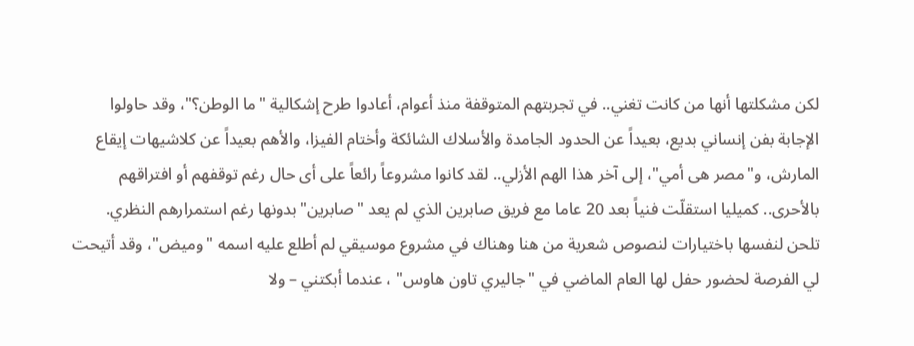لكن مشكلتها أنها من كانت تغني.. في تجربتهم المتوقفة منذ أعوام، أعادوا طرح إشكالية "ما الوطن؟"، وقد حاولوا الإجابة بفن إنساني بديع، بعيداً عن الحدود الجامدة والأسلاك الشائكة وأختام الفيزا، والأهم بعيداً عن كلاشيهات إيقاع المارش، و"مصر هى أمي"، إلى آخر هذا الهم الأزلي.. لقد كانوا مشروعاً رائعاً على أى حال رغم توقفهم أو افتراقهم بالأحرى.. كميليا استقلّت فنياً بعد 20 عاما مع فريق صابرين الذي لم يعد "صابرين"بدونها رغم استمرارهم النظري. تلحن لنفسها باختيارات لنصوص شعرية من هنا وهناك في مشروع موسيقي لم أطلع عليه اسمه "وميض"، وقد أتيحت لي الفرصة لحضور حفل لها العام الماضي في "جاليري تاون هاوس" ، عندما أبكتني – ولا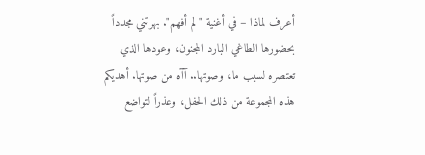أعرف لماذا – في أغنية "لم أفهم". بهرتني مجدداً بحضورها الطاغي البارد المجنون، وعودها الذي تعتصره لسبب ما، وصوتها.. آآه من صوتها. أهديكم هذه المجموعة من ذلك الحفل، وعذراً لتواضع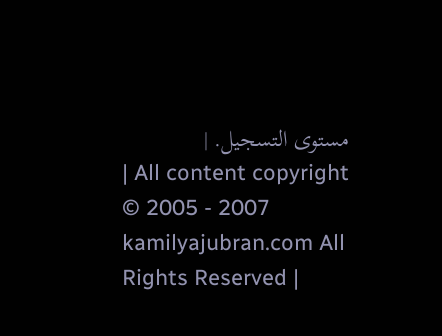مستوى التسجيل. |
| All content copyright © 2005 - 2007 kamilyajubran.com All Rights Reserved |